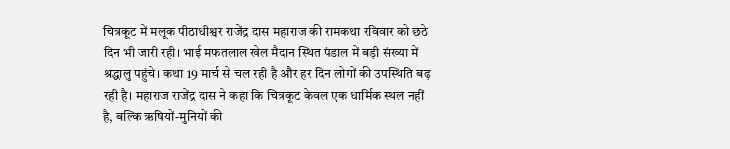चित्रकूट में मलूक पीठाधीश्वर राजेंद्र दास महाराज की रामकथा रविवार को छठे दिन भी जारी रही। भाई मफतलाल खेल मैदान स्थित पंडाल में बड़ी संख्या में श्रद्धालु पहुंचे। कथा 19 मार्च से चल रही है और हर दिन लोगों की उपस्थिति बढ़ रही है। महाराज राजेंद्र दास ने कहा कि चित्रकूट केवल एक धार्मिक स्थल नहीं है, बल्कि ऋषियों-मुनियों की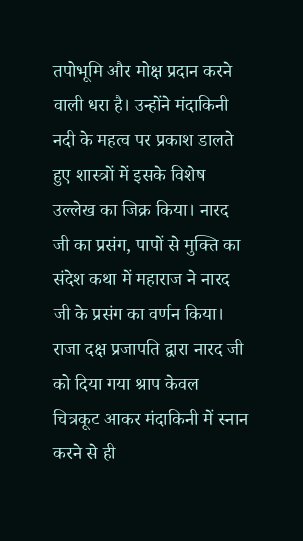तपोभूमि और मोक्ष प्रदान करने वाली धरा है। उन्होंने मंदाकिनी नदी के महत्व पर प्रकाश डालते हुए शास्त्रों में इसके विशेष उल्लेख का जिक्र किया। नारद जी का प्रसंग, पापों से मुक्ति का संदेश कथा में महाराज ने नारद जी के प्रसंग का वर्णन किया। राजा दक्ष प्रजापति द्वारा नारद जी को दिया गया श्राप केवल चित्रकूट आकर मंदाकिनी में स्नान करने से ही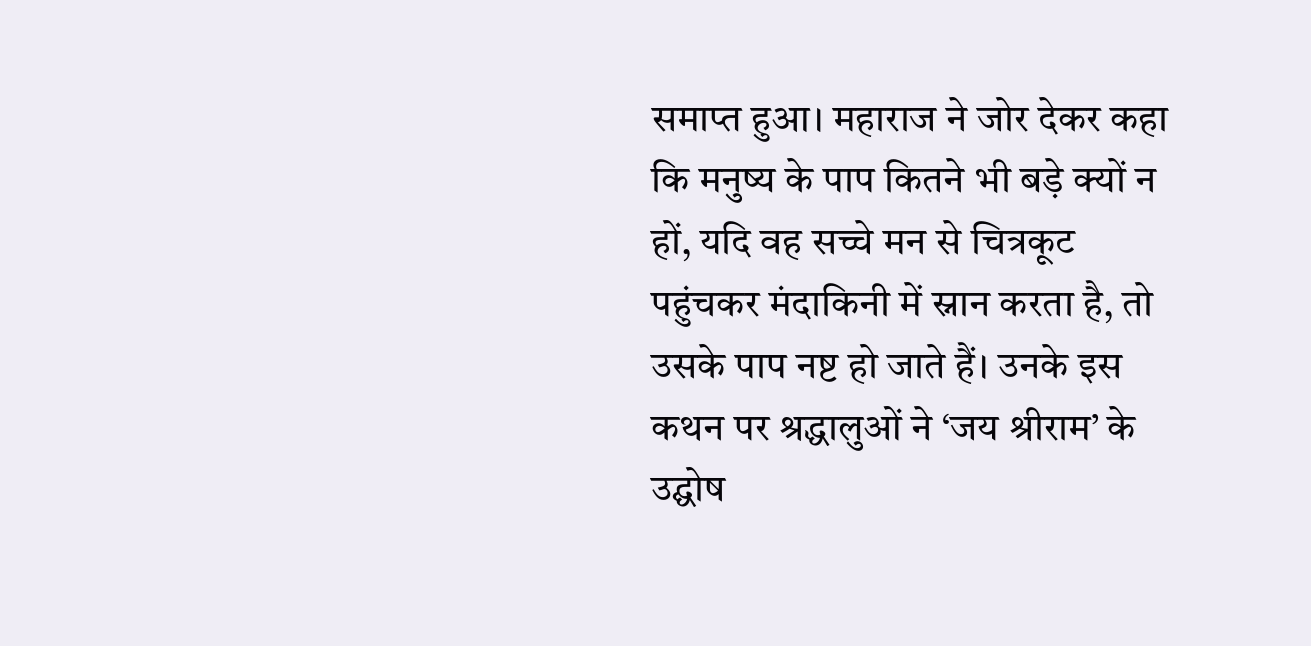समाप्त हुआ। महाराज ने जोर देकर कहा कि मनुष्य के पाप कितने भी बड़े क्यों न हों, यदि वह सच्चे मन से चित्रकूट पहुंचकर मंदाकिनी में स्नान करता है, तो उसके पाप नष्ट हो जाते हैं। उनके इस कथन पर श्रद्धालुओं ने ‘जय श्रीराम’ के उद्घोष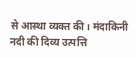से आस्था व्यक्त की। मंदाकिनी नदी की दिव्य उत्पत्ति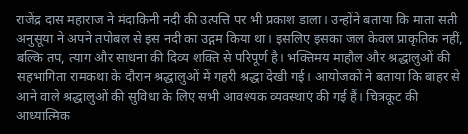राजेंद्र दास महाराज ने मंदाकिनी नदी की उत्पत्ति पर भी प्रकाश डाला। उन्होंने बताया कि माता सती अनुसूया ने अपने तपोबल से इस नदी का उद्गम किया था। इसलिए इसका जल केवल प्राकृतिक नहीं, बल्कि तप, त्याग और साधना की दिव्य शक्ति से परिपूर्ण है। भक्तिमय माहौल और श्रद्धालुओं की सहभागिता रामकथा के दौरान श्रद्धालुओं में गहरी श्रद्धा देखी गई। आयोजकों ने बताया कि बाहर से आने वाले श्रद्धालुओं की सुविधा के लिए सभी आवश्यक व्यवस्थाएं की गई हैं। चित्रकूट की आध्यात्मिक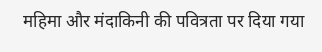महिमा और मंदाकिनी की पवित्रता पर दिया गया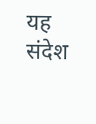यह संदेश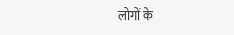लोगों के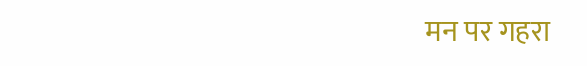मन पर गहरा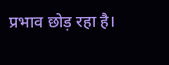प्रभाव छोड़ रहा है।